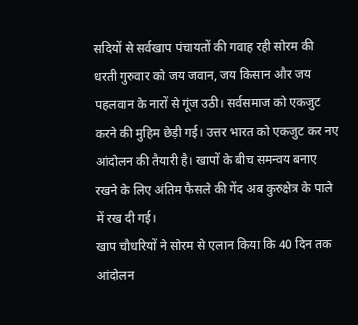सदियों से सर्वखाप पंचायतों की गवाह रही सोरम की धरती गुरुवार को जय जवान, जय किसान और जय पहलवान के नारों से गूंज उठी। सर्वसमाज को एकजुट करने की मुहिम छेड़ी गई। उत्तर भारत को एकजुट कर नए आंदोलन की तैयारी है। खापों के बीच समन्वय बनाए रखने के लिए अंतिम फैसले की गेंद अब कुरुक्षेत्र के पाले में रख दी गई।
खाप चौधरियों ने सोरम से एलान किया कि 40 दिन तक आंदोलन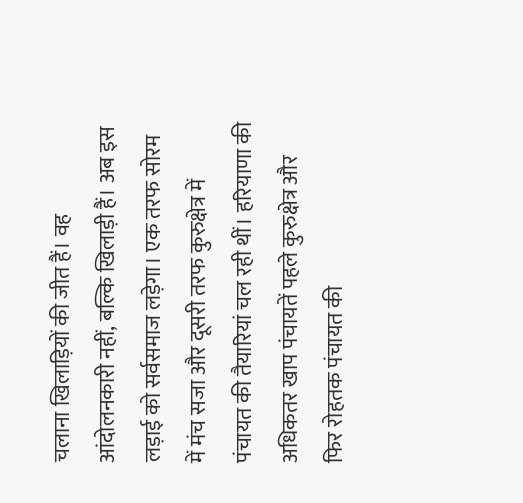चलाना खिलाड़ियों की जीत हैं। वह आंदोलनकारी नहीं, बल्कि खिलाड़ी हैं। अब इस लड़ाई को सर्वसमाज लड़ेगा। एक तरफ सोरम में मंच सजा और दूसरी तरफ कुरुक्षेत्र में पंचायत की तैयारियां चल रही थीं। हरियाणा की अधिकतर खाप पंचायतें पहले कुरुक्षेत्र और फिर रोहतक पंचायत की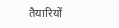तैयारियों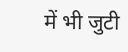में भी जुटी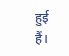हुई हैं।